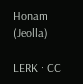Honam (Jeolla)

LERK · CC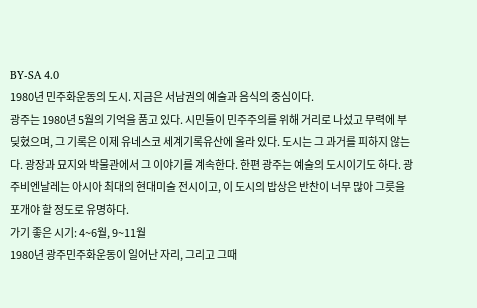BY-SA 4.0
1980년 민주화운동의 도시. 지금은 서남권의 예술과 음식의 중심이다.
광주는 1980년 5월의 기억을 품고 있다. 시민들이 민주주의를 위해 거리로 나섰고 무력에 부딪혔으며, 그 기록은 이제 유네스코 세계기록유산에 올라 있다. 도시는 그 과거를 피하지 않는다. 광장과 묘지와 박물관에서 그 이야기를 계속한다. 한편 광주는 예술의 도시이기도 하다. 광주비엔날레는 아시아 최대의 현대미술 전시이고, 이 도시의 밥상은 반찬이 너무 많아 그릇을 포개야 할 정도로 유명하다.
가기 좋은 시기: 4~6월, 9~11월
1980년 광주민주화운동이 일어난 자리, 그리고 그때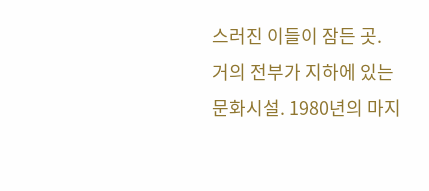스러진 이들이 잠든 곳.
거의 전부가 지하에 있는 문화시설. 1980년의 마지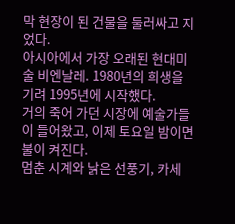막 현장이 된 건물을 둘러싸고 지었다.
아시아에서 가장 오래된 현대미술 비엔날레. 1980년의 희생을 기려 1995년에 시작했다.
거의 죽어 가던 시장에 예술가들이 들어왔고, 이제 토요일 밤이면 불이 켜진다.
멈춘 시계와 낡은 선풍기, 카세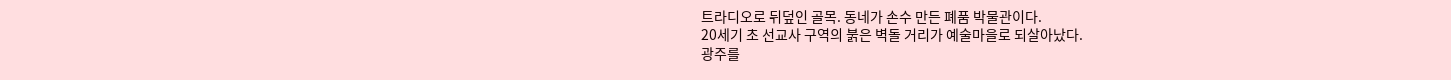트라디오로 뒤덮인 골목. 동네가 손수 만든 폐품 박물관이다.
20세기 초 선교사 구역의 붉은 벽돌 거리가 예술마을로 되살아났다.
광주를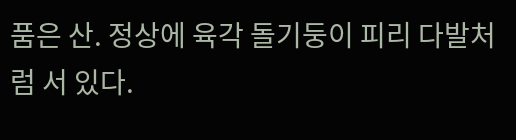품은 산. 정상에 육각 돌기둥이 피리 다발처럼 서 있다.